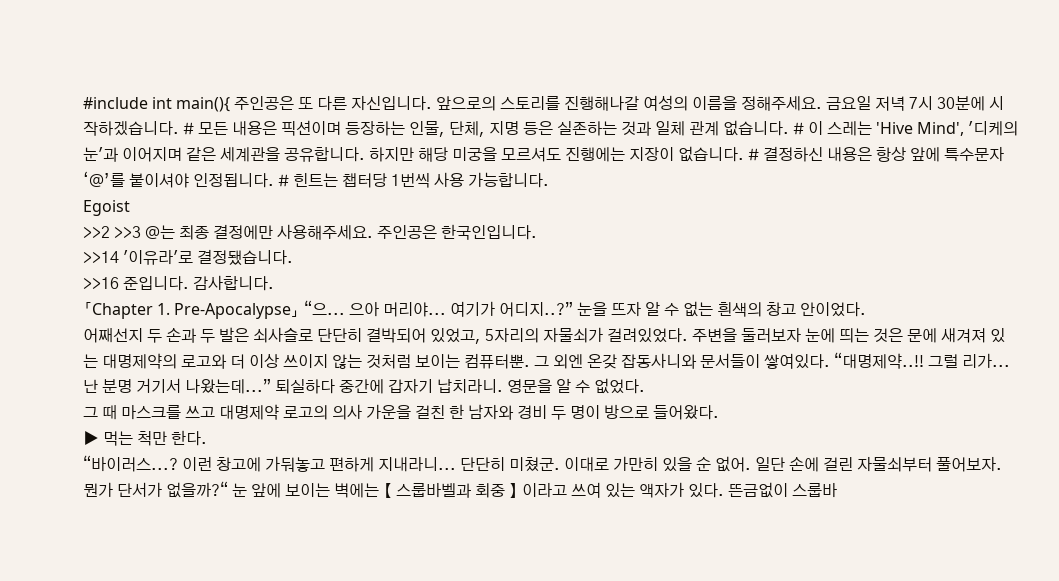#include int main(){ 주인공은 또 다른 자신입니다. 앞으로의 스토리를 진행해나갈 여성의 이름을 정해주세요. 금요일 저녁 7시 30분에 시작하겠습니다. # 모든 내용은 픽션이며 등장하는 인물, 단체, 지명 등은 실존하는 것과 일체 관계 없습니다. # 이 스레는 'Hive Mind', '디케의 눈'과 이어지며 같은 세계관을 공유합니다. 하지만 해당 미궁을 모르셔도 진행에는 지장이 없습니다. # 결정하신 내용은 항상 앞에 특수문자 ‘@’를 붙이셔야 인정됩니다. # 힌트는 챕터당 1번씩 사용 가능합니다.
Egoist
>>2 >>3 @는 최종 결정에만 사용해주세요. 주인공은 한국인입니다.
>>14 '이유라'로 결정됐습니다.
>>16 준입니다. 감사합니다.
「Chapter 1. Pre-Apocalypse」 “으... 으아 머리야... 여기가 어디지..?” 눈을 뜨자 알 수 없는 흰색의 창고 안이었다.
어째선지 두 손과 두 발은 쇠사슬로 단단히 결박되어 있었고, 5자리의 자물쇠가 걸려있었다. 주변을 둘러보자 눈에 띄는 것은 문에 새겨져 있는 대명제약의 로고와 더 이상 쓰이지 않는 것처럼 보이는 컴퓨터뿐. 그 외엔 온갖 잡동사니와 문서들이 쌓여있다. “대명제약..!! 그럴 리가... 난 분명 거기서 나왔는데...” 퇴실하다 중간에 갑자기 납치라니. 영문을 알 수 없었다.
그 때 마스크를 쓰고 대명제약 로고의 의사 가운을 걸친 한 남자와 경비 두 명이 방으로 들어왔다.
▶ 먹는 척만 한다.
“바이러스...? 이런 창고에 가둬놓고 편하게 지내라니... 단단히 미쳤군. 이대로 가만히 있을 순 없어. 일단 손에 걸린 자물쇠부터 풀어보자. 뭔가 단서가 없을까?“ 눈 앞에 보이는 벽에는 【 스룹바벨과 회중 】 이라고 쓰여 있는 액자가 있다. 뜬금없이 스룹바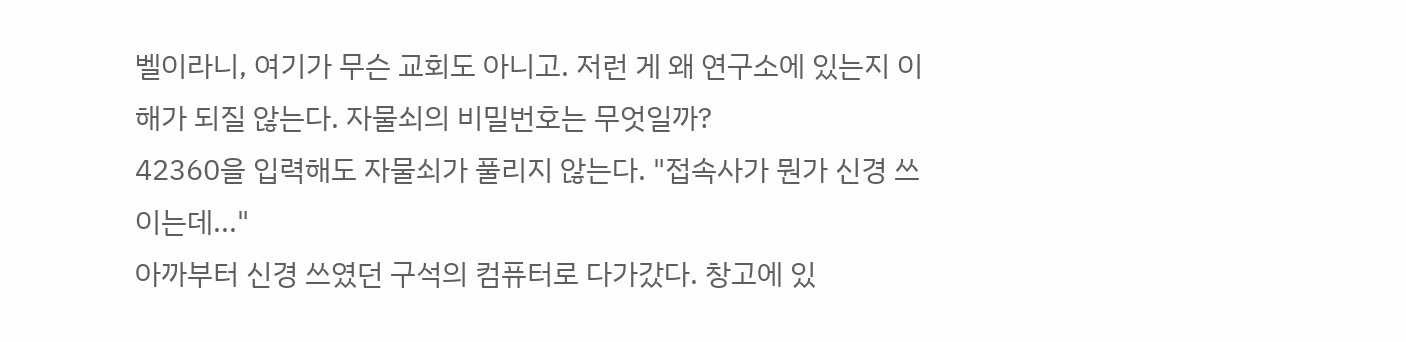벨이라니, 여기가 무슨 교회도 아니고. 저런 게 왜 연구소에 있는지 이해가 되질 않는다. 자물쇠의 비밀번호는 무엇일까?
42360을 입력해도 자물쇠가 풀리지 않는다. "접속사가 뭔가 신경 쓰이는데..."
아까부터 신경 쓰였던 구석의 컴퓨터로 다가갔다. 창고에 있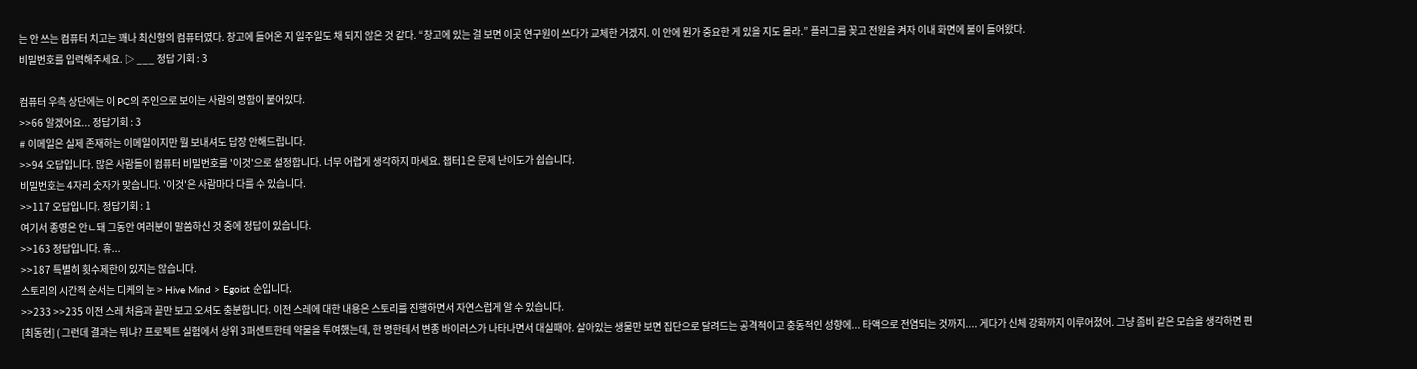는 안 쓰는 컴퓨터 치고는 꽤나 최신형의 컴퓨터였다. 창고에 들어온 지 일주일도 채 되지 않은 것 같다. “창고에 있는 걸 보면 이곳 연구원이 쓰다가 교체한 거겠지. 이 안에 뭔가 중요한 게 있을 지도 몰라.” 플러그를 꽂고 전원을 켜자 이내 화면에 불이 들어왔다.
비밀번호를 입력해주세요. ▷ ___ 정답 기회 : 3

컴퓨터 우측 상단에는 이 PC의 주인으로 보이는 사람의 명함이 붙어있다.
>>66 알겠어요... 정답기회 : 3
# 이메일은 실제 존재하는 이메일이지만 뭘 보내셔도 답장 안해드립니다.
>>94 오답입니다. 많은 사람들이 컴퓨터 비밀번호를 '이것'으로 설정합니다. 너무 어렵게 생각하지 마세요. 챕터1은 문제 난이도가 쉽습니다.
비밀번호는 4자리 숫자가 맞습니다. '이것'은 사람마다 다를 수 있습니다.
>>117 오답입니다. 정답기회 : 1
여기서 종영은 안ㄴ돼 그동안 여러분이 말씀하신 것 중에 정답이 있습니다.
>>163 정답입니다. 휴...
>>187 특별히 횟수제한이 있지는 않습니다.
스토리의 시간적 순서는 디케의 눈 > Hive Mind > Egoist 순입니다.
>>233 >>235 이전 스레 처음과 끝만 보고 오셔도 충분합니다. 이전 스레에 대한 내용은 스토리를 진행하면서 자연스럽게 알 수 있습니다.
[최동현] ( 그런데 결과는 뭐냐? 프로젝트 실험에서 상위 3퍼센트한테 약물을 투여했는데, 한 명한테서 변종 바이러스가 나타나면서 대실패야. 살아있는 생물만 보면 집단으로 달려드는 공격적이고 충동적인 성향에... 타액으로 전염되는 것까지.... 게다가 신체 강화까지 이루어졌어. 그냥 좀비 같은 모습을 생각하면 편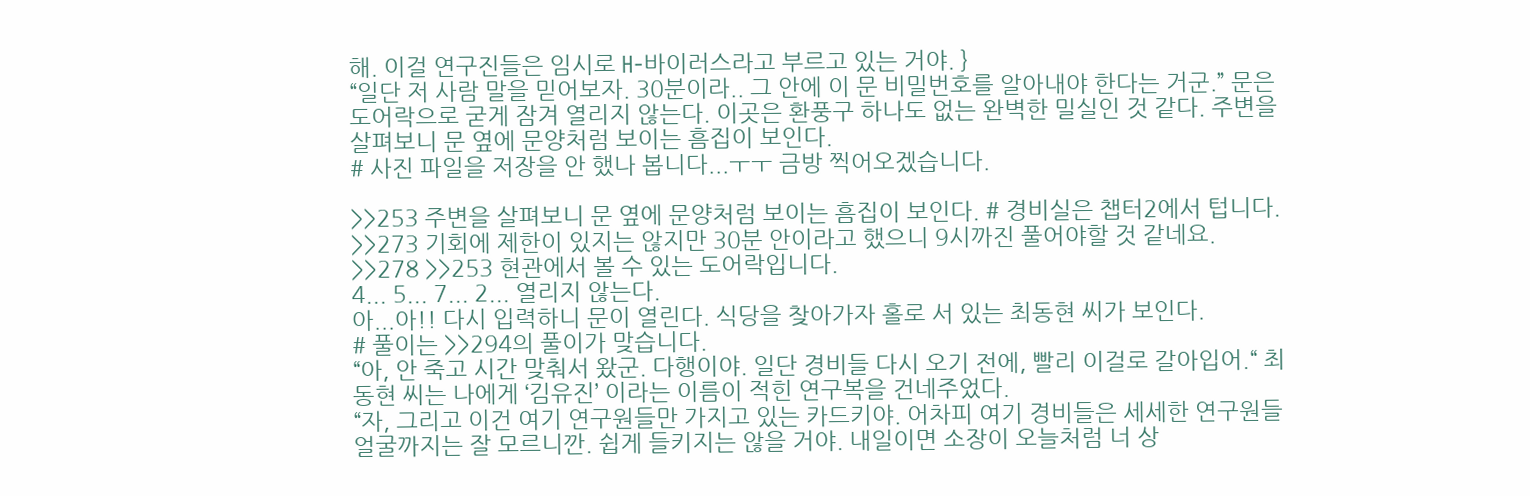해. 이걸 연구진들은 임시로 H-바이러스라고 부르고 있는 거야. }
“일단 저 사람 말을 믿어보자. 30분이라.. 그 안에 이 문 비밀번호를 알아내야 한다는 거군.” 문은 도어락으로 굳게 잠겨 열리지 않는다. 이곳은 환풍구 하나도 없는 완벽한 밀실인 것 같다. 주변을 살펴보니 문 옆에 문양처럼 보이는 흠집이 보인다.
# 사진 파일을 저장을 안 했나 봅니다...ㅜㅜ 금방 찍어오겠습니다.

>>253 주변을 살펴보니 문 옆에 문양처럼 보이는 흠집이 보인다. # 경비실은 챕터2에서 텁니다.
>>273 기회에 제한이 있지는 않지만 30분 안이라고 했으니 9시까진 풀어야할 것 같네요.
>>278 >>253 현관에서 볼 수 있는 도어락입니다.
4... 5... 7... 2... 열리지 않는다.
아...아!! 다시 입력하니 문이 열린다. 식당을 찾아가자 홀로 서 있는 최동현 씨가 보인다.
# 풀이는 >>294의 풀이가 맞습니다.
“아, 안 죽고 시간 맞춰서 왔군. 다행이야. 일단 경비들 다시 오기 전에, 빨리 이걸로 갈아입어.“ 최동현 씨는 나에게 ‘김유진’ 이라는 이름이 적힌 연구복을 건네주었다.
“자, 그리고 이건 여기 연구원들만 가지고 있는 카드키야. 어차피 여기 경비들은 세세한 연구원들 얼굴까지는 잘 모르니깐. 쉽게 들키지는 않을 거야. 내일이면 소장이 오늘처럼 너 상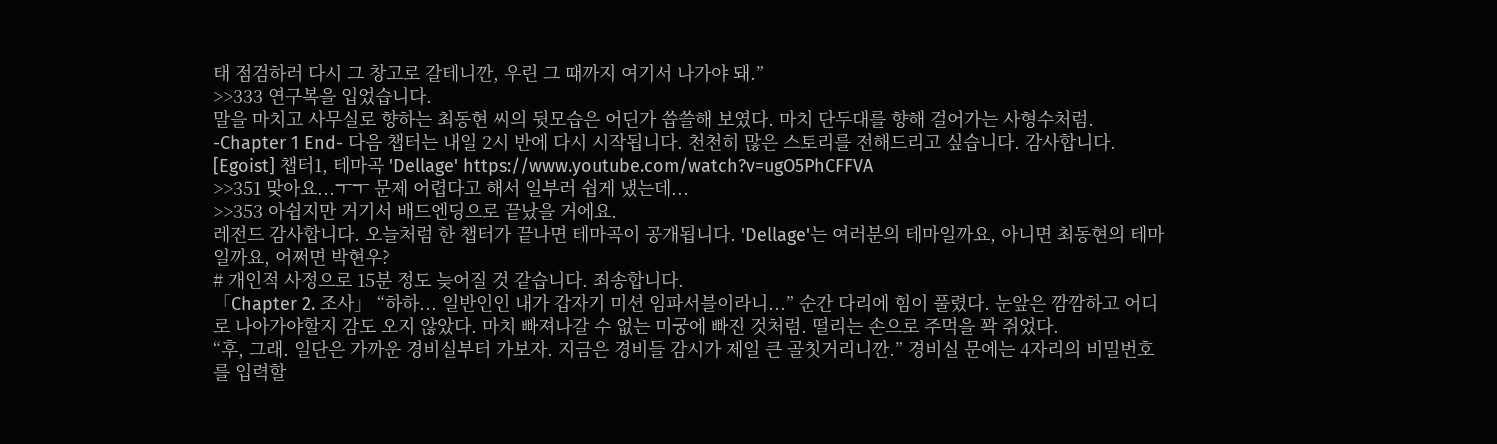태 점검하러 다시 그 창고로 갈테니깐, 우린 그 때까지 여기서 나가야 돼.”
>>333 연구복을 입었습니다.
말을 마치고 사무실로 향하는 최동현 씨의 뒷모습은 어딘가 씁쓸해 보였다. 마치 단두대를 향해 걸어가는 사형수처럼.
-Chapter 1 End- 다음 챕터는 내일 2시 반에 다시 시작됩니다. 천천히 많은 스토리를 전해드리고 싶습니다. 감사합니다.
[Egoist] 챕터1, 테마곡 'Dellage' https://www.youtube.com/watch?v=ugO5PhCFFVA
>>351 맞아요...ㅜㅜ 문제 어렵다고 해서 일부러 쉽게 냈는데...
>>353 아쉽지만 거기서 배드엔딩으로 끝났을 거에요.
레전드 감사합니다. 오늘처럼 한 챕터가 끝나면 테마곡이 공개됩니다. 'Dellage'는 여러분의 테마일까요, 아니면 최동현의 테마일까요, 어쩌면 박현우?
# 개인적 사정으로 15분 정도 늦어질 것 같습니다. 죄송합니다.
「Chapter 2. 조사」 “하하... 일반인인 내가 갑자기 미션 임파서블이라니...” 순간 다리에 힘이 풀렸다. 눈앞은 깜깜하고 어디로 나아가야할지 감도 오지 않았다. 마치 빠져나갈 수 없는 미궁에 빠진 것처럼. 떨리는 손으로 주먹을 꽉 쥐었다.
“후, 그래. 일단은 가까운 경비실부터 가보자. 지금은 경비들 감시가 제일 큰 골칫거리니깐.” 경비실 문에는 4자리의 비밀번호를 입력할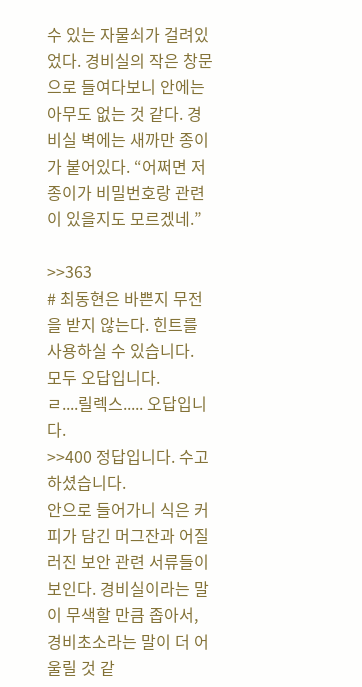수 있는 자물쇠가 걸려있었다. 경비실의 작은 창문으로 들여다보니 안에는 아무도 없는 것 같다. 경비실 벽에는 새까만 종이가 붙어있다. “어쩌면 저 종이가 비밀번호랑 관련이 있을지도 모르겠네.”

>>363
# 최동현은 바쁜지 무전을 받지 않는다. 힌트를 사용하실 수 있습니다.
모두 오답입니다.
ㄹ....릴렉스..... 오답입니다.
>>400 정답입니다. 수고하셨습니다.
안으로 들어가니 식은 커피가 담긴 머그잔과 어질러진 보안 관련 서류들이 보인다. 경비실이라는 말이 무색할 만큼 좁아서, 경비초소라는 말이 더 어울릴 것 같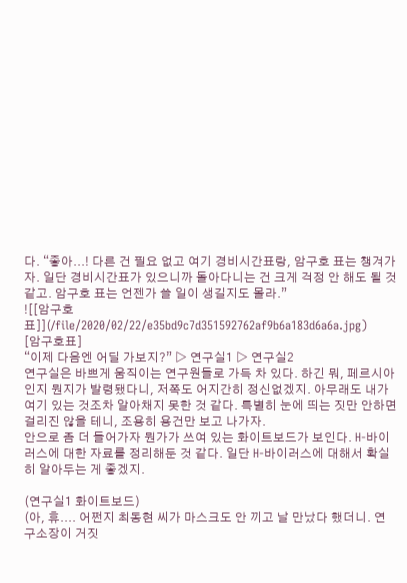다. “좋아...! 다른 건 필요 없고 여기 경비시간표랑, 암구호 표는 챙겨가자. 일단 경비시간표가 있으니까 돌아다니는 건 크게 걱정 안 해도 될 것 같고. 암구호 표는 언젠가 쓸 일이 생길지도 몰라.”
![[암구호표]](/file/2020/02/22/e35bd9c7d351592762af9b6a183d6a6a.jpg)
[암구호표]
“이제 다음엔 어딜 가보지?” ▷ 연구실1 ▷ 연구실2
연구실은 바쁘게 움직이는 연구원들로 가득 차 있다. 하긴 뭐, 페르시아인지 뭔지가 발령됐다니, 저쪽도 어지간히 정신없겠지. 아무래도 내가 여기 있는 것조차 알아채지 못한 것 같다. 특별히 눈에 띄는 짓만 안하면 걸리진 않을 테니, 조용히 용건만 보고 나가자.
안으로 좀 더 들어가자 뭔가가 쓰여 있는 화이트보드가 보인다. H-바이러스에 대한 자료를 정리해둔 것 같다. 일단 H-바이러스에 대해서 확실히 알아두는 게 좋겠지.

(연구실1 화이트보드)
(아, 휴.... 어쩐지 최동현 씨가 마스크도 안 끼고 날 만났다 했더니. 연구소장이 거짓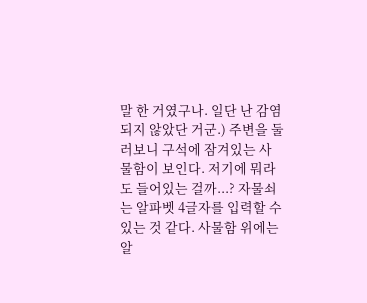말 한 거였구나. 일단 난 감염되지 않았단 거군.) 주변을 둘러보니 구석에 잠겨있는 사물함이 보인다. 저기에 뭐라도 들어있는 걸까...? 자물쇠는 알파벳 4글자를 입력할 수 있는 것 같다. 사물함 위에는 알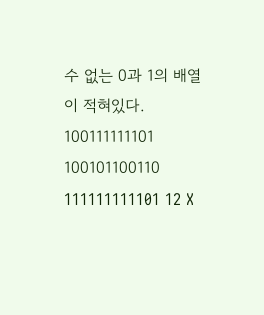수 없는 0과 1의 배열이 적혀있다. 100111111101 100101100110 111111111101 12 X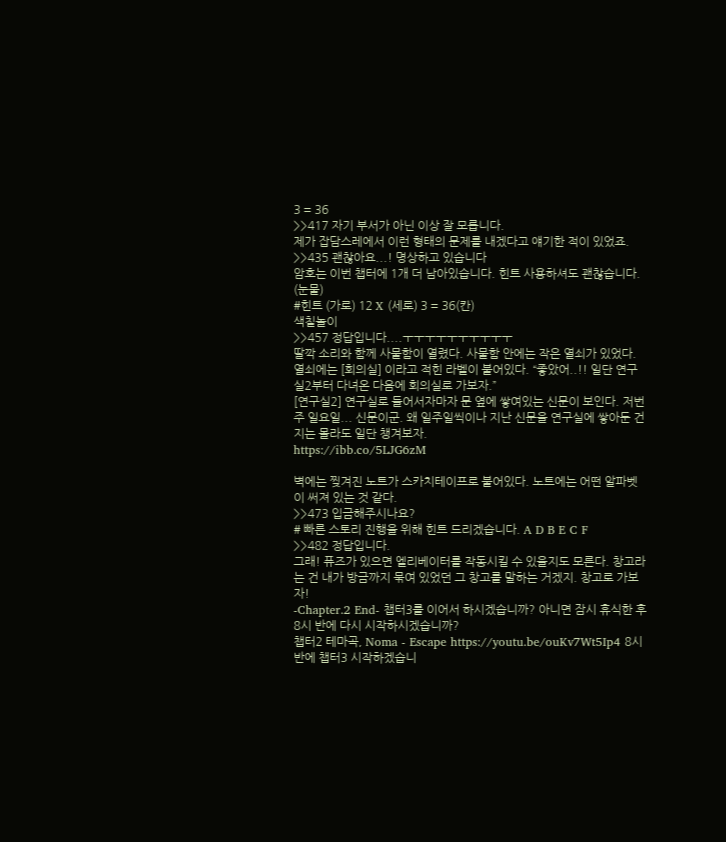3 = 36
>>417 자기 부서가 아닌 이상 잘 모릅니다.
제가 잡담스레에서 이런 형태의 문제를 내겠다고 얘기한 적이 있었죠.
>>435 괜찮아요...! 명상하고 있습니다
암호는 이번 챕터에 1개 더 남아있습니다. 힌트 사용하셔도 괜찮습니다.
(눈물)
#힌트 (가로) 12 X (세로) 3 = 36(칸)
색칠놀이
>>457 정답입니다....ㅜㅜㅜㅜㅜㅜㅜㅜㅜㅜ
딸깍 소리와 함께 사물함이 열렸다. 사물함 안에는 작은 열쇠가 있었다. 열쇠에는 [회의실] 이라고 적힌 라벨이 붙어있다. “좋았어..!! 일단 연구실2부터 다녀온 다음에 회의실로 가보자.”
[연구실2] 연구실로 들어서자마자 문 옆에 쌓여있는 신문이 보인다. 저번 주 일요일... 신문이군. 왜 일주일씩이나 지난 신문을 연구실에 쌓아둔 건지는 몰라도 일단 챙겨보자.
https://ibb.co/5LJG6zM

벽에는 찢겨진 노트가 스카치테이프로 붙어있다. 노트에는 어떤 알파벳이 써져 있는 것 같다.
>>473 입금해주시나요?
# 빠른 스토리 진행을 위해 힌트 드리겠습니다. A D B E C F
>>482 정답입니다.
그래! 퓨즈가 있으면 엘리베이터를 작동시킬 수 있을지도 모른다. 창고라는 건 내가 방금까지 묶여 있었던 그 창고를 말하는 거겠지. 창고로 가보자!
-Chapter.2 End- 챕터3를 이어서 하시겠습니까? 아니면 잠시 휴식한 후 8시 반에 다시 시작하시겠습니까?
챕터2 테마곡, Noma - Escape https://youtu.be/ouKv7Wt5Ip4 8시 반에 챕터3 시작하겠습니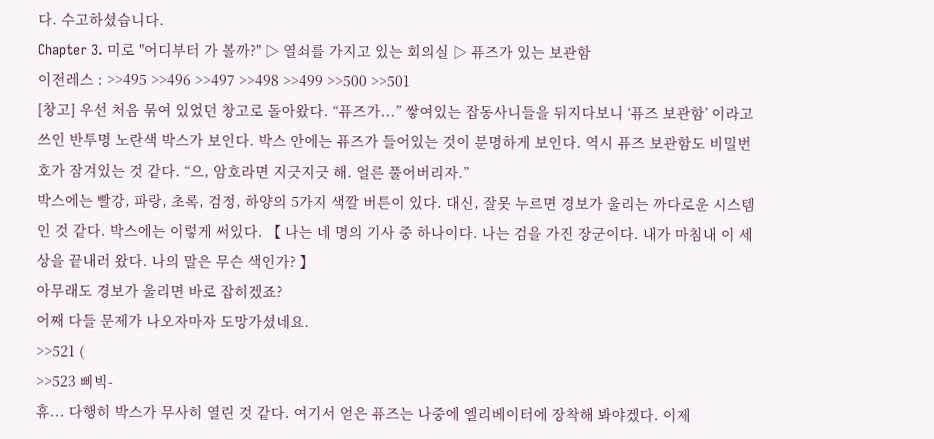다. 수고하셨습니다.
Chapter 3. 미로 "어디부터 가 볼까?" ▷ 열쇠를 가지고 있는 회의실 ▷ 퓨즈가 있는 보관함
이전레스 : >>495 >>496 >>497 >>498 >>499 >>500 >>501
[창고] 우선 처음 묶여 있었던 창고로 돌아왔다. “퓨즈가...” 쌓여있는 잡동사니들을 뒤지다보니 ‘퓨즈 보관함’ 이라고 쓰인 반투명 노란색 박스가 보인다. 박스 안에는 퓨즈가 들어있는 것이 분명하게 보인다. 역시 퓨즈 보관함도 비밀번호가 잠겨있는 것 같다. “으, 암호라면 지긋지긋 해. 얼른 풀어버리자.”
박스에는 빨강, 파랑, 초록, 검정, 하양의 5가지 색깔 버튼이 있다. 대신, 잘못 누르면 경보가 울리는 까다로운 시스템인 것 같다. 박스에는 이렇게 써있다. 【 나는 네 명의 기사 중 하나이다. 나는 검을 가진 장군이다. 내가 마침내 이 세상을 끝내러 왔다. 나의 말은 무슨 색인가? 】
아무래도 경보가 울리면 바로 잡히겠죠?
어째 다들 문제가 나오자마자 도망가셨네요.
>>521 (
>>523 삐빅-
휴... 다행히 박스가 무사히 열린 것 같다. 여기서 얻은 퓨즈는 나중에 엘리베이터에 장착해 봐야겠다. 이제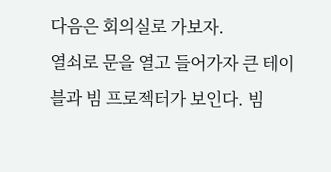다음은 회의실로 가보자.
열쇠로 문을 열고 들어가자 큰 테이블과 빔 프로젝터가 보인다. 빔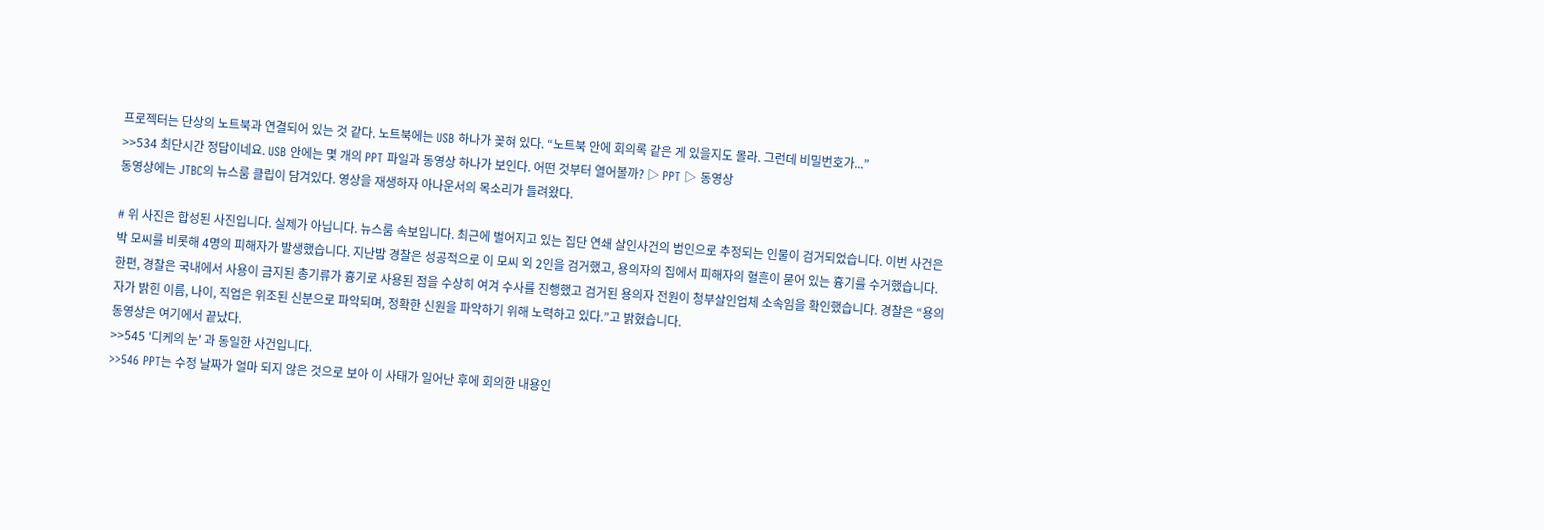프로젝터는 단상의 노트북과 연결되어 있는 것 같다. 노트북에는 USB 하나가 꽂혀 있다. “노트북 안에 회의록 같은 게 있을지도 몰라. 그런데 비밀번호가...”
>>534 최단시간 정답이네요. USB 안에는 몇 개의 PPT 파일과 동영상 하나가 보인다. 어떤 것부터 열어볼까? ▷ PPT ▷ 동영상
동영상에는 JTBC의 뉴스룸 클립이 담겨있다. 영상을 재생하자 아나운서의 목소리가 들려왔다.

# 위 사진은 합성된 사진입니다. 실제가 아닙니다. 뉴스룸 속보입니다. 최근에 벌어지고 있는 집단 연쇄 살인사건의 범인으로 추정되는 인물이 검거되었습니다. 이번 사건은 박 모씨를 비롯해 4명의 피해자가 발생했습니다. 지난밤 경찰은 성공적으로 이 모씨 외 2인을 검거했고, 용의자의 집에서 피해자의 혈흔이 묻어 있는 흉기를 수거했습니다. 한편, 경찰은 국내에서 사용이 금지된 총기류가 흉기로 사용된 점을 수상히 여겨 수사를 진행했고 검거된 용의자 전원이 청부살인업체 소속임을 확인했습니다. 경찰은 “용의자가 밝힌 이름, 나이, 직업은 위조된 신분으로 파악되며, 정확한 신원을 파악하기 위해 노력하고 있다.”고 밝혔습니다.
동영상은 여기에서 끝났다.
>>545 '디케의 눈' 과 동일한 사건입니다.
>>546 PPT는 수정 날짜가 얼마 되지 않은 것으로 보아 이 사태가 일어난 후에 회의한 내용인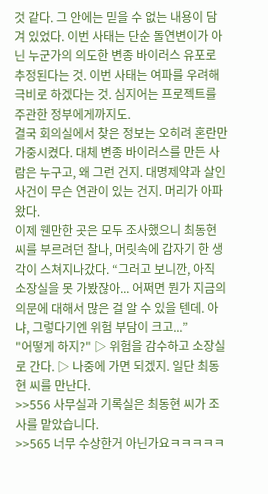것 같다. 그 안에는 믿을 수 없는 내용이 담겨 있었다. 이번 사태는 단순 돌연변이가 아닌 누군가의 의도한 변종 바이러스 유포로 추정된다는 것. 이번 사태는 여파를 우려해 극비로 하겠다는 것. 심지어는 프로젝트를 주관한 정부에게까지도.
결국 회의실에서 찾은 정보는 오히려 혼란만 가중시켰다. 대체 변종 바이러스를 만든 사람은 누구고, 왜 그런 건지. 대명제약과 살인사건이 무슨 연관이 있는 건지. 머리가 아파왔다.
이제 웬만한 곳은 모두 조사했으니 최동현 씨를 부르려던 찰나, 머릿속에 갑자기 한 생각이 스쳐지나갔다. “그러고 보니깐, 아직 소장실을 못 가봤잖아... 어쩌면 뭔가 지금의 의문에 대해서 많은 걸 알 수 있을 텐데. 아냐, 그렇다기엔 위험 부담이 크고...”
"어떻게 하지?" ▷ 위험을 감수하고 소장실로 간다. ▷ 나중에 가면 되겠지. 일단 최동현 씨를 만난다.
>>556 사무실과 기록실은 최동현 씨가 조사를 맡았습니다.
>>565 너무 수상한거 아닌가요ㅋㅋㅋㅋㅋ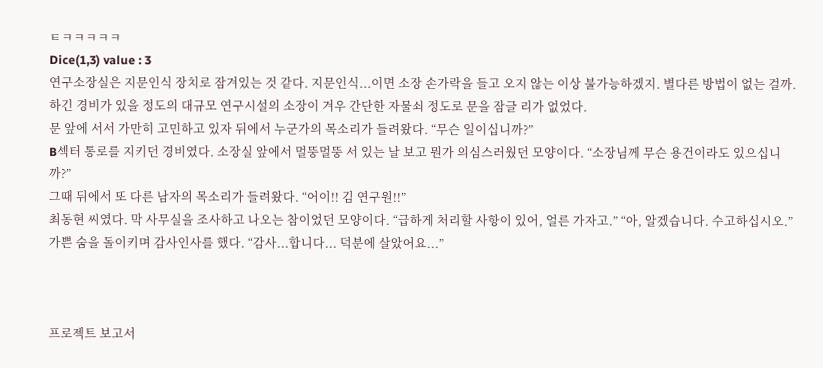ㅌㅋㅋㅋㅋㅋ
Dice(1,3) value : 3
연구소장실은 지문인식 장치로 잠겨있는 것 같다. 지문인식...이면 소장 손가락을 들고 오지 않는 이상 불가능하겠지. 별다른 방법이 없는 걸까. 하긴 경비가 있을 정도의 대규모 연구시설의 소장이 겨우 간단한 자물쇠 정도로 문을 잠글 리가 없었다.
문 앞에 서서 가만히 고민하고 있자 뒤에서 누군가의 목소리가 들려왔다. “무슨 일이십니까?”
B섹터 통로를 지키던 경비였다. 소장실 앞에서 멀뚱멀뚱 서 있는 날 보고 뭔가 의심스러웠던 모양이다. “소장님께 무슨 용건이라도 있으십니까?”
그때 뒤에서 또 다른 남자의 목소리가 들려왔다. “어이!! 김 연구원!!”
최동현 씨였다. 막 사무실을 조사하고 나오는 참이었던 모양이다. “급하게 처리할 사항이 있어, 얼른 가자고.” “아, 알겠습니다. 수고하십시오.”
가쁜 숨을 돌이키며 감사인사를 했다. “감사...합니다... 덕분에 살았어요...”



프로젝트 보고서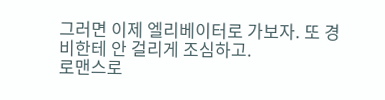그러면 이제 엘리베이터로 가보자. 또 경비한테 안 걸리게 조심하고.
로맨스로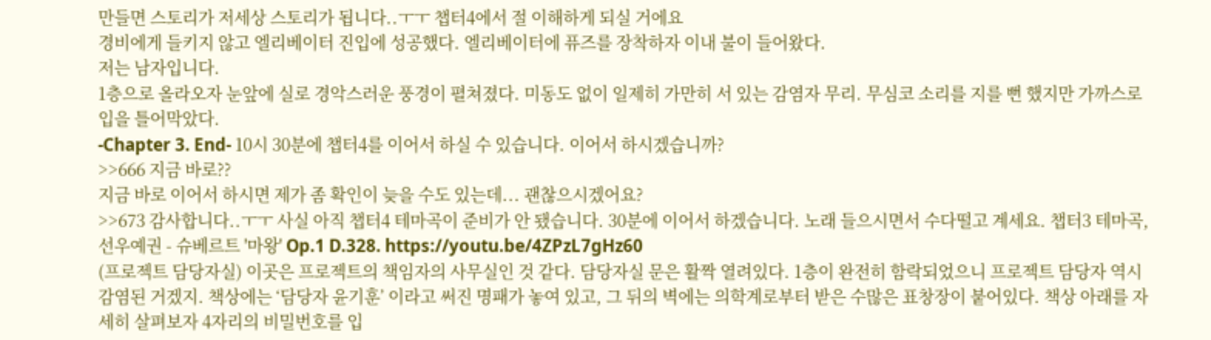만들면 스토리가 저세상 스토리가 됩니다..ㅜㅜ 챕터4에서 절 이해하게 되실 거에요
경비에게 들키지 않고 엘리베이터 진입에 성공했다. 엘리베이터에 퓨즈를 장착하자 이내 불이 들어왔다.
저는 남자입니다.
1층으로 올라오자 눈앞에 실로 경악스러운 풍경이 펼쳐졌다. 미동도 없이 일제히 가만히 서 있는 감염자 무리. 무심코 소리를 지를 뻔 했지만 가까스로 입을 틀어막았다.
-Chapter 3. End- 10시 30분에 챕터4를 이어서 하실 수 있습니다. 이어서 하시겠습니까?
>>666 지금 바로??
지금 바로 이어서 하시면 제가 좀 확인이 늦을 수도 있는데... 괜찮으시겠어요?
>>673 감사합니다..ㅜㅜ 사실 아직 챕터4 테마곡이 준비가 안 됐습니다. 30분에 이어서 하겠습니다. 노래 들으시면서 수다떨고 계세요. 챕터3 테마곡, 선우예권 - 슈베르트 '마왕' Op.1 D.328. https://youtu.be/4ZPzL7gHz60
(프로젝트 담당자실) 이곳은 프로젝트의 책임자의 사무실인 것 같다. 담당자실 문은 활짝 열려있다. 1층이 완전히 함락되었으니 프로젝트 담당자 역시 감염된 거겠지. 책상에는 ‘담당자 윤기훈’ 이라고 써진 명패가 놓여 있고, 그 뒤의 벽에는 의학계로부터 받은 수많은 표창장이 붙어있다. 책상 아래를 자세히 살펴보자 4자리의 비밀번호를 입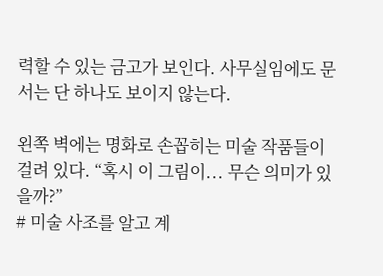력할 수 있는 금고가 보인다. 사무실임에도 문서는 단 하나도 보이지 않는다.

왼쪽 벽에는 명화로 손꼽히는 미술 작품들이 걸려 있다. “혹시 이 그림이... 무슨 의미가 있을까?”
# 미술 사조를 알고 계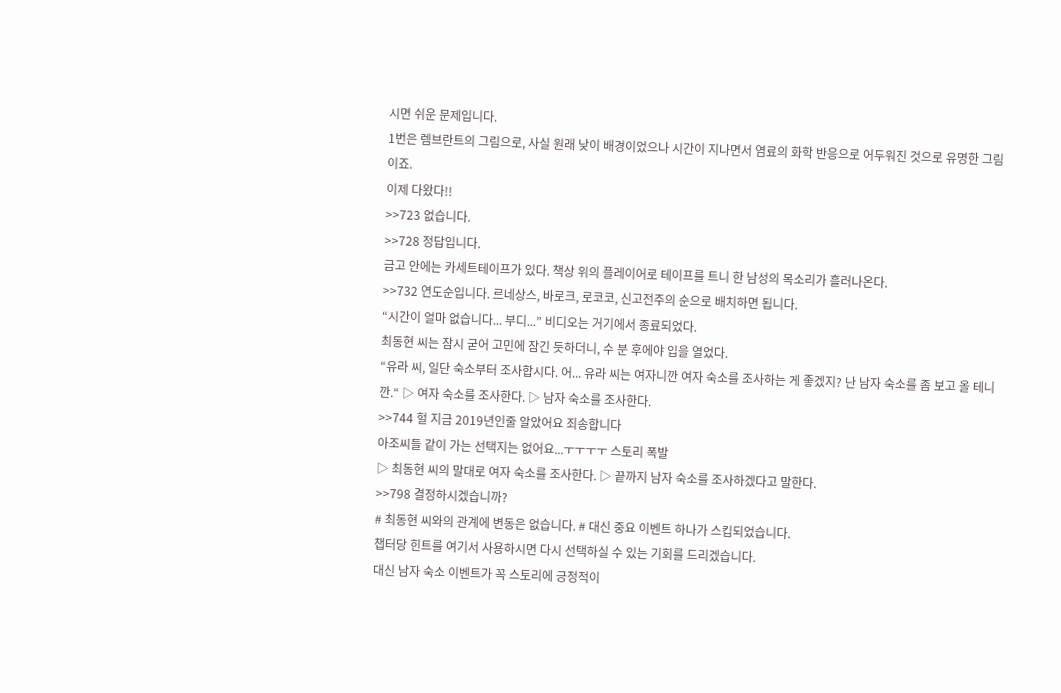시면 쉬운 문제입니다.
1번은 렘브란트의 그림으로, 사실 원래 낮이 배경이었으나 시간이 지나면서 염료의 화학 반응으로 어두워진 것으로 유명한 그림이죠.
이제 다왔다!!
>>723 없습니다.
>>728 정답입니다.
금고 안에는 카세트테이프가 있다. 책상 위의 플레이어로 테이프를 트니 한 남성의 목소리가 흘러나온다.
>>732 연도순입니다. 르네상스, 바로크, 로코코, 신고전주의 순으로 배치하면 됩니다.
“시간이 얼마 없습니다... 부디...” 비디오는 거기에서 종료되었다.
최동현 씨는 잠시 굳어 고민에 잠긴 듯하더니, 수 분 후에야 입을 열었다.
“유라 씨, 일단 숙소부터 조사합시다. 어... 유라 씨는 여자니깐 여자 숙소를 조사하는 게 좋겠지? 난 남자 숙소를 좀 보고 올 테니깐.“ ▷ 여자 숙소를 조사한다. ▷ 남자 숙소를 조사한다.
>>744 헐 지금 2019년인줄 알았어요 죄송합니다
아조씨들 같이 가는 선택지는 없어요...ㅜㅜㅜㅜ 스토리 폭발
▷ 최동현 씨의 말대로 여자 숙소를 조사한다. ▷ 끝까지 남자 숙소를 조사하겠다고 말한다.
>>798 결정하시겠습니까?
# 최동현 씨와의 관계에 변동은 없습니다. # 대신 중요 이벤트 하나가 스킵되었습니다.
챕터당 힌트를 여기서 사용하시면 다시 선택하실 수 있는 기회를 드리겠습니다.
대신 남자 숙소 이벤트가 꼭 스토리에 긍정적이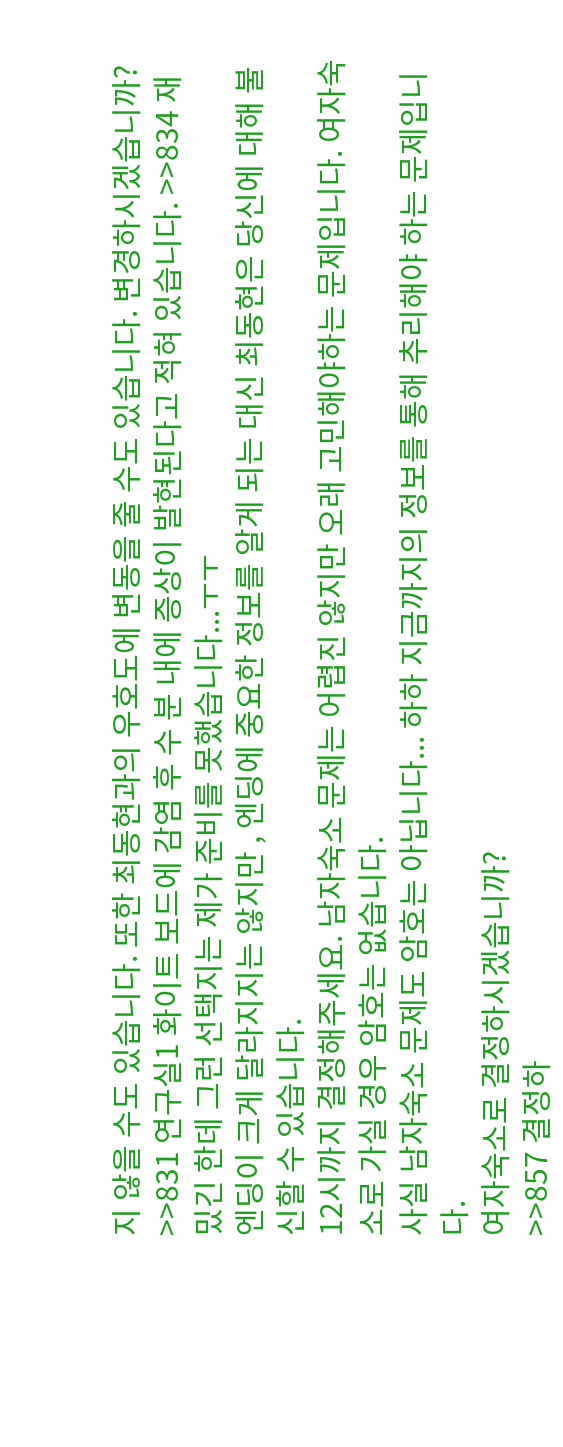지 않을 수도 있습니다. 또한 최동현과의 우호도에 변동을 줄 수도 있습니다. 변경하시겠습니까?
>>831 연구실1 화이트 보드에 감염 후 수 분 내에 증상이 발현된다고 적혀 있습니다. >>834 재밌긴 한데 그런 선택지는 제가 준비를 못했습니다...ㅜㅜ
엔딩이 크게 달라지지는 않지만 , 엔딩에 중요한 정보를 알게 되는 대신 최동현은 당신에 대해 불신할 수 있습니다.
12시까지 결정해주세요. 남자숙소 문제는 어렵진 않지만 오래 고민해야하는 문제입니다. 여자숙소로 가실 경우 암호는 없습니다.
사실 남자숙소 문제도 암호는 아닙니다... 하하 지금까지의 정보를 통해 추리해야 하는 문제입니다.
여자숙소로 결정하시겠습니까?
>>857 결정하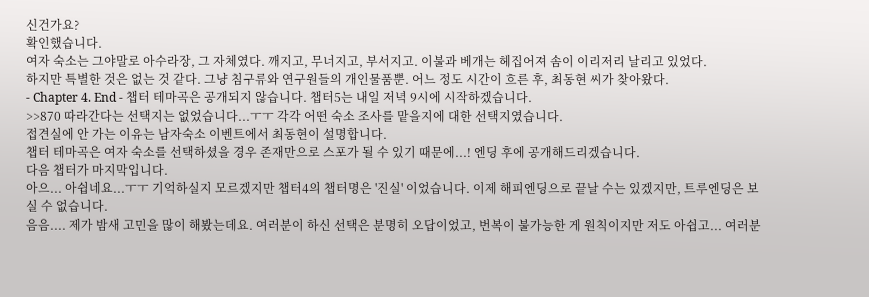신건가요?
확인했습니다.
여자 숙소는 그야말로 아수라장, 그 자체였다. 깨지고, 무너지고, 부서지고. 이불과 베개는 헤집어져 솜이 이리저리 날리고 있었다.
하지만 특별한 것은 없는 것 같다. 그냥 침구류와 연구원들의 개인물품뿐. 어느 정도 시간이 흐른 후, 최동현 씨가 찾아왔다.
- Chapter 4. End - 챕터 테마곡은 공개되지 않습니다. 챕터5는 내일 저녁 9시에 시작하겠습니다.
>>870 따라간다는 선택지는 없었습니다...ㅜㅜ 각각 어떤 숙소 조사를 맡을지에 대한 선택지였습니다.
접견실에 안 가는 이유는 남자숙소 이벤트에서 최동현이 설명합니다.
챕터 테마곡은 여자 숙소를 선택하셨을 경우 존재만으로 스포가 될 수 있기 때문에...! 엔딩 후에 공개해드리겠습니다.
다음 챕터가 마지막입니다.
아으... 아쉽네요...ㅜㅜ 기억하실지 모르겠지만 챕터4의 챕터명은 '진실' 이었습니다. 이제 해피엔딩으로 끝날 수는 있겠지만, 트루엔딩은 보실 수 없습니다.
음음.... 제가 밤새 고민을 많이 해봤는데요. 여러분이 하신 선택은 분명히 오답이었고, 번복이 불가능한 게 원칙이지만 저도 아쉽고... 여러분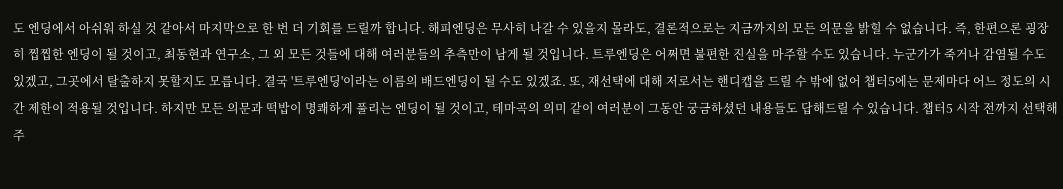도 엔딩에서 아쉬워 하실 것 같아서 마지막으로 한 번 더 기회를 드릴까 합니다. 해피엔딩은 무사히 나갈 수 있을지 몰라도, 결론적으로는 지금까지의 모든 의문을 밝힐 수 없습니다. 즉, 한편으론 굉장히 찝찝한 엔딩이 될 것이고, 최동현과 연구소, 그 외 모든 것들에 대해 여러분들의 추측만이 남게 될 것입니다. 트루엔딩은 어쩌면 불편한 진실을 마주할 수도 있습니다. 누군가가 죽거나 감염될 수도 있겠고, 그곳에서 탈출하지 못할지도 모릅니다. 결국 '트루엔딩'이라는 이름의 배드엔딩이 될 수도 있겠죠. 또, 재선택에 대해 저로서는 핸디캡을 드릴 수 밖에 없어 챕터5에는 문제마다 어느 정도의 시간 제한이 적용될 것입니다. 하지만 모든 의문과 떡밥이 명쾌하게 풀리는 엔딩이 될 것이고, 테마곡의 의미 같이 여러분이 그동안 궁금하셨던 내용들도 답해드릴 수 있습니다. 챕터5 시작 전까지 선택해주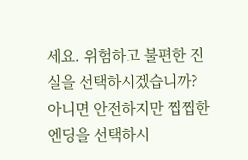세요. 위험하고 불편한 진실을 선택하시겠습니까? 아니면 안전하지만 찝찝한 엔딩을 선택하시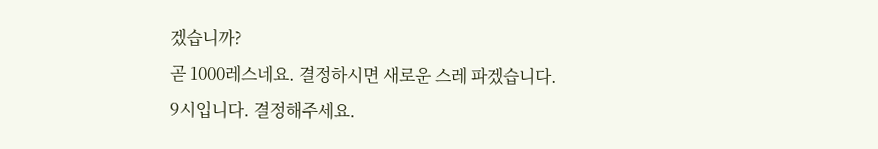겠습니까?
곧 1000레스네요. 결정하시면 새로운 스레 파겠습니다.
9시입니다. 결정해주세요.